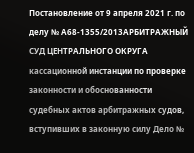Постановление от 9 апреля 2021 г. по делу № А68-1355/2013АРБИТРАЖНЫЙ СУД ЦЕНТРАЛЬНОГО ОКРУГА кассационной инстанции по проверке законности и обоснованности судебных актов арбитражных судов, вступивших в законную силу Дело №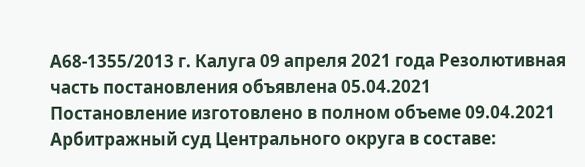А68-1355/2013 г. Калуга 09 апреля 2021 года Резолютивная часть постановления объявлена 05.04.2021 Постановление изготовлено в полном объеме 09.04.2021 Арбитражный суд Центрального округа в составе: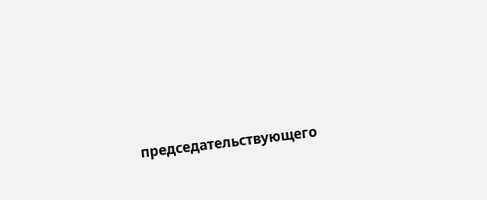председательствующего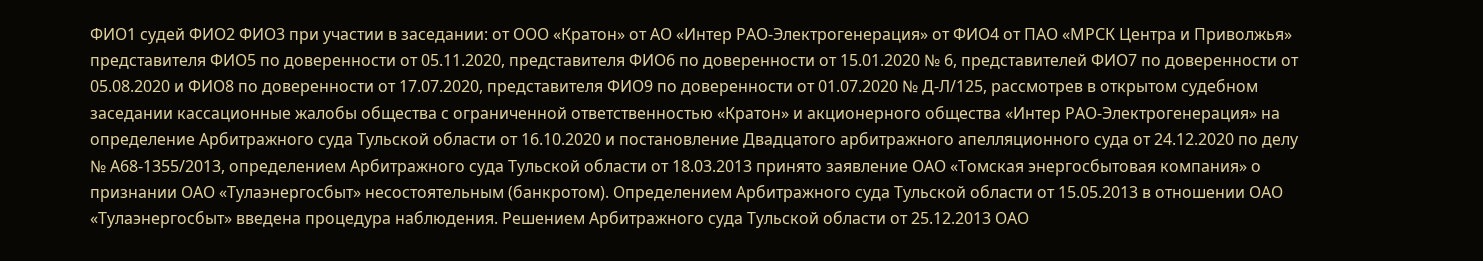ФИО1 судей ФИО2 ФИО3 при участии в заседании: от ООО «Кратон» от АО «Интер РАО-Электрогенерация» от ФИО4 от ПАО «МРСК Центра и Приволжья» представителя ФИО5 по доверенности от 05.11.2020, представителя ФИО6 по доверенности от 15.01.2020 № 6, представителей ФИО7 по доверенности от 05.08.2020 и ФИО8 по доверенности от 17.07.2020, представителя ФИО9 по доверенности от 01.07.2020 № Д-Л/125, рассмотрев в открытом судебном заседании кассационные жалобы общества с ограниченной ответственностью «Кратон» и акционерного общества «Интер РАО-Электрогенерация» на определение Арбитражного суда Тульской области от 16.10.2020 и постановление Двадцатого арбитражного апелляционного суда от 24.12.2020 по делу № А68-1355/2013, определением Арбитражного суда Тульской области от 18.03.2013 принято заявление ОАО «Томская энергосбытовая компания» о признании ОАО «Тулаэнергосбыт» несостоятельным (банкротом). Определением Арбитражного суда Тульской области от 15.05.2013 в отношении ОАО «Тулаэнергосбыт» введена процедура наблюдения. Решением Арбитражного суда Тульской области от 25.12.2013 ОАО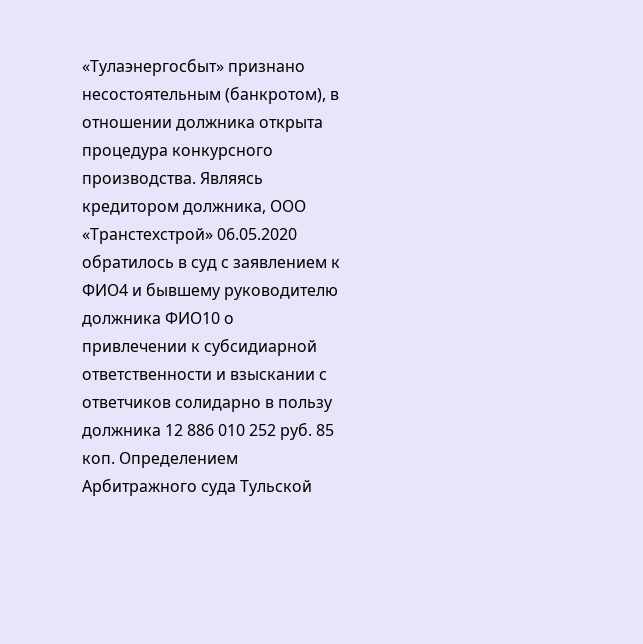«Тулаэнергосбыт» признано несостоятельным (банкротом), в отношении должника открыта процедура конкурсного производства. Являясь кредитором должника, ООО «Транстехстрой» 06.05.2020 обратилось в суд с заявлением к ФИО4 и бывшему руководителю должника ФИО10 о привлечении к субсидиарной ответственности и взыскании с ответчиков солидарно в пользу должника 12 886 010 252 руб. 85 коп. Определением Арбитражного суда Тульской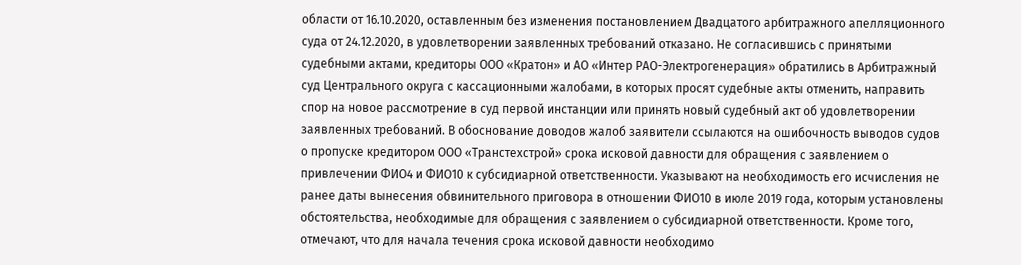области от 16.10.2020, оставленным без изменения постановлением Двадцатого арбитражного апелляционного суда от 24.12.2020, в удовлетворении заявленных требований отказано. Не согласившись с принятыми судебными актами, кредиторы ООО «Кратон» и АО «Интер РАО-Электрогенерация» обратились в Арбитражный суд Центрального округа с кассационными жалобами, в которых просят судебные акты отменить, направить спор на новое рассмотрение в суд первой инстанции или принять новый судебный акт об удовлетворении заявленных требований. В обоснование доводов жалоб заявители ссылаются на ошибочность выводов судов о пропуске кредитором ООО «Транстехстрой» срока исковой давности для обращения с заявлением о привлечении ФИО4 и ФИО10 к субсидиарной ответственности. Указывают на необходимость его исчисления не ранее даты вынесения обвинительного приговора в отношении ФИО10 в июле 2019 года, которым установлены обстоятельства, необходимые для обращения с заявлением о субсидиарной ответственности. Кроме того, отмечают, что для начала течения срока исковой давности необходимо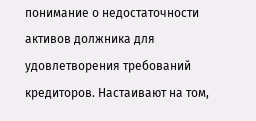понимание о недостаточности активов должника для удовлетворения требований кредиторов. Настаивают на том,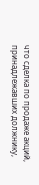что сделка по продаже акций, принадлежавших должнику,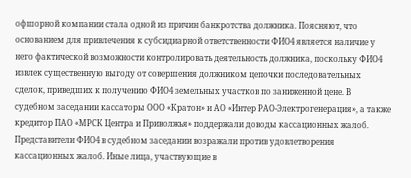офшорной компании стала одной из причин банкротства должника. Поясняют, что основанием для привлечения к субсидиарной ответственности ФИО4 является наличие у него фактической возможности контролировать деятельность должника, поскольку ФИО4 извлек существенную выгоду от совершения должником цепочки последовательных сделок, приведших к получению ФИО4 земельных участков по заниженной цене. В судебном заседании кассаторы ООО «Кратон» и АО «Интер РАО-Электрогенерация», а также кредитор ПАО «МРСК Центра и Приволжья» поддержали доводы кассационных жалоб. Представители ФИО4 в судебном заседании возражали против удовлетворения кассационных жалоб. Иные лица, участвующие в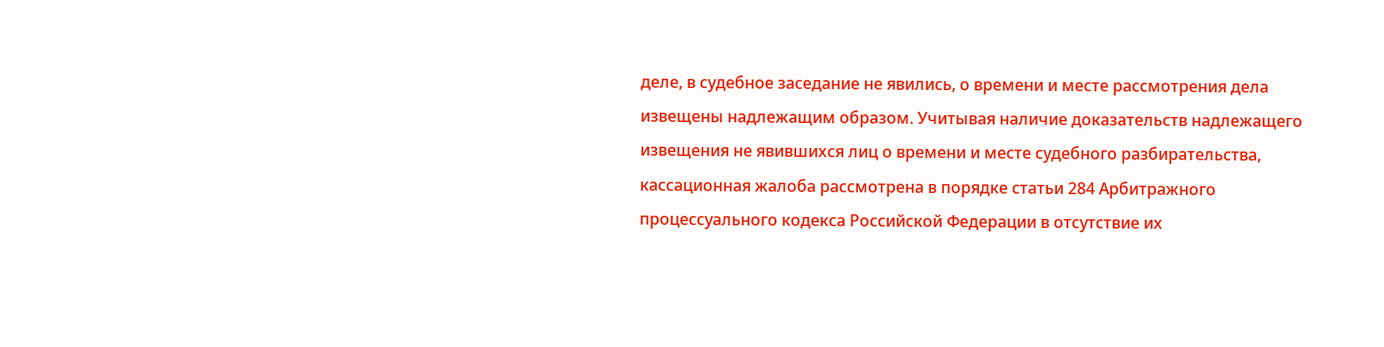деле, в судебное заседание не явились, о времени и месте рассмотрения дела извещены надлежащим образом. Учитывая наличие доказательств надлежащего извещения не явившихся лиц о времени и месте судебного разбирательства, кассационная жалоба рассмотрена в порядке статьи 284 Арбитражного процессуального кодекса Российской Федерации в отсутствие их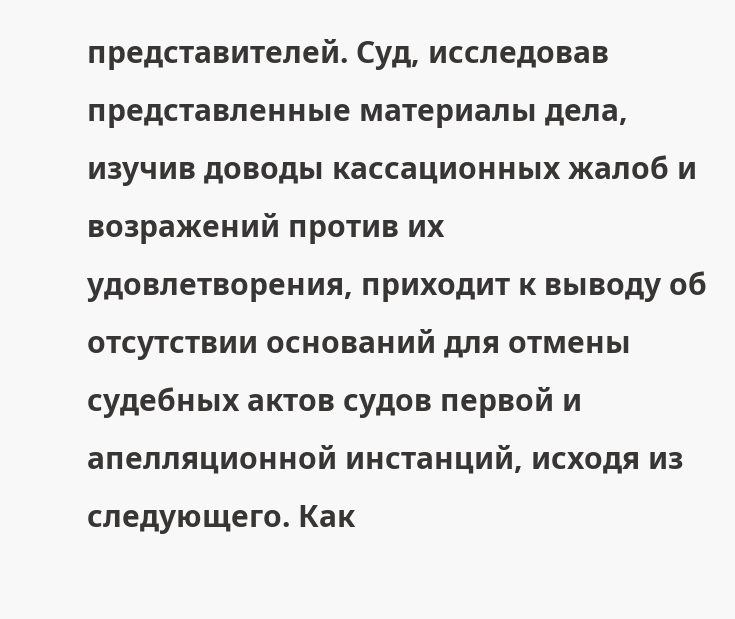представителей. Суд, исследовав представленные материалы дела, изучив доводы кассационных жалоб и возражений против их удовлетворения, приходит к выводу об отсутствии оснований для отмены судебных актов судов первой и апелляционной инстанций, исходя из следующего. Как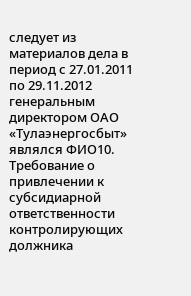следует из материалов дела в период с 27.01.2011 по 29.11.2012 генеральным директором ОАО «Тулаэнергосбыт» являлся ФИО10. Требование о привлечении к субсидиарной ответственности контролирующих должника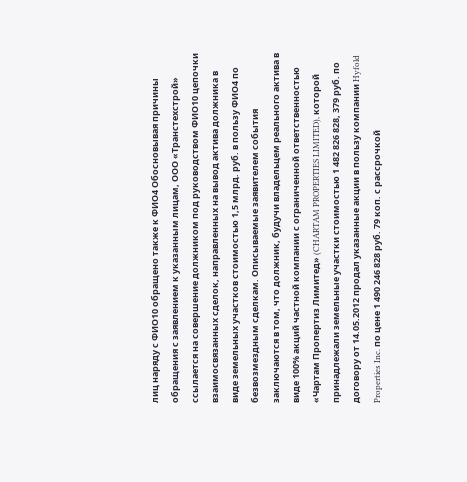лиц наряду с ФИО10 обращено также к ФИО4 Обосновывая причины обращения с заявлением к указанным лицам, ООО «Транстехстрой» ссылается на совершение должником под руководством ФИО10 цепочки взаимосвязанных сделок, направленных на вывод актива должника в виде земельных участков стоимостью 1,5 млрд. руб. в пользу ФИО4 по безвозмездным сделкам. Описываемые заявителем события заключаются в том, что должник, будучи владельцем реального актива в виде 100% акций частной компании с ограниченной ответственностью «Чартам Пропертиз Лимитед» (CHARTAM PROPERTIES LIMITED), которой принадлежали земельные участки стоимостью 1 482 826 828, 379 руб. по договору от 14.05.2012 продал указанные акции в пользу компании Hyfold Properties Inc. по цене 1 490 246 828 руб. 79 коп. с рассрочкой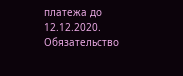платежа до 12.12.2020. Обязательство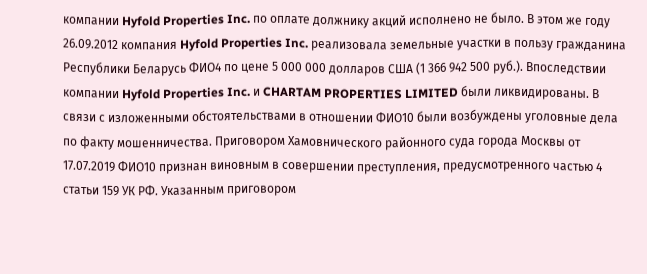компании Hyfold Properties Inc. по оплате должнику акций исполнено не было. В этом же году 26.09.2012 компания Hyfold Properties Inc. реализовала земельные участки в пользу гражданина Республики Беларусь ФИО4 по цене 5 000 000 долларов США (1 366 942 500 руб.). Впоследствии компании Hyfold Properties Inc. и CHARTAM PROPERTIES LIMITED были ликвидированы. В связи с изложенными обстоятельствами в отношении ФИО10 были возбуждены уголовные дела по факту мошенничества. Приговором Хамовнического районного суда города Москвы от 17.07.2019 ФИО10 признан виновным в совершении преступления, предусмотренного частью 4 статьи 159 УК РФ. Указанным приговором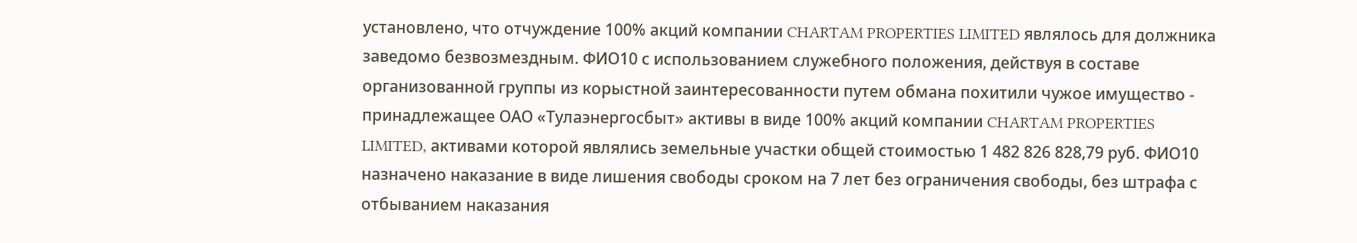установлено, что отчуждение 100% акций компании CHARTAM PROPERTIES LIMITED являлось для должника заведомо безвозмездным. ФИО10 с использованием служебного положения, действуя в составе организованной группы из корыстной заинтересованности путем обмана похитили чужое имущество - принадлежащее ОАО «Тулаэнергосбыт» активы в виде 100% акций компании CHARTAM PROPERTIES LIMITED, активами которой являлись земельные участки общей стоимостью 1 482 826 828,79 руб. ФИО10 назначено наказание в виде лишения свободы сроком на 7 лет без ограничения свободы, без штрафа с отбыванием наказания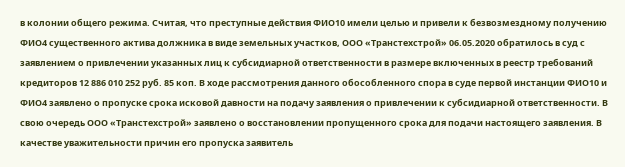в колонии общего режима. Считая, что преступные действия ФИО10 имели целью и привели к безвозмездному получению ФИО4 существенного актива должника в виде земельных участков, ООО «Транстехстрой» 06.05.2020 обратилось в суд с заявлением о привлечении указанных лиц к субсидиарной ответственности в размере включенных в реестр требований кредиторов 12 886 010 252 руб. 85 коп. В ходе рассмотрения данного обособленного спора в суде первой инстанции ФИО10 и ФИО4 заявлено о пропуске срока исковой давности на подачу заявления о привлечении к субсидиарной ответственности. В свою очередь ООО «Транстехстрой» заявлено о восстановлении пропущенного срока для подачи настоящего заявления. В качестве уважительности причин его пропуска заявитель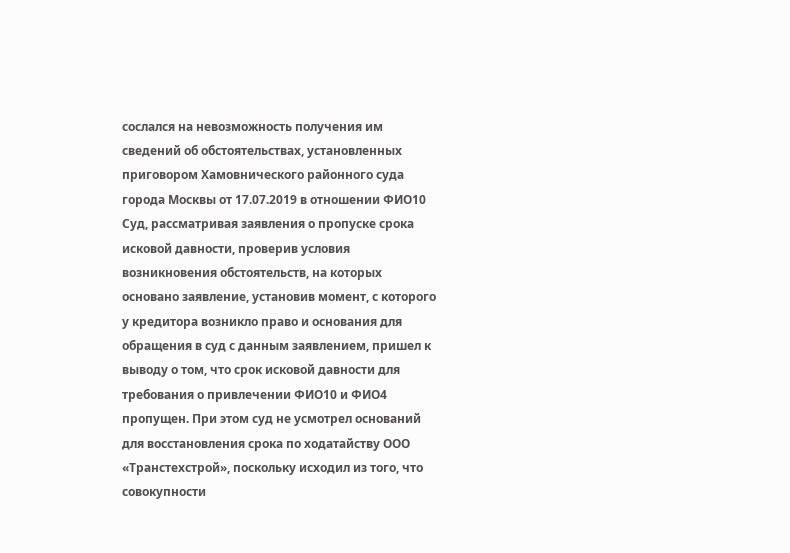сослался на невозможность получения им сведений об обстоятельствах, установленных приговором Хамовнического районного суда города Москвы от 17.07.2019 в отношении ФИО10 Суд, рассматривая заявления о пропуске срока исковой давности, проверив условия возникновения обстоятельств, на которых основано заявление, установив момент, с которого у кредитора возникло право и основания для обращения в суд с данным заявлением, пришел к выводу о том, что срок исковой давности для требования о привлечении ФИО10 и ФИО4 пропущен. При этом суд не усмотрел оснований для восстановления срока по ходатайству ООО «Транстехстрой», поскольку исходил из того, что совокупности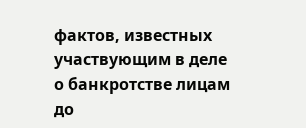фактов, известных участвующим в деле о банкротстве лицам до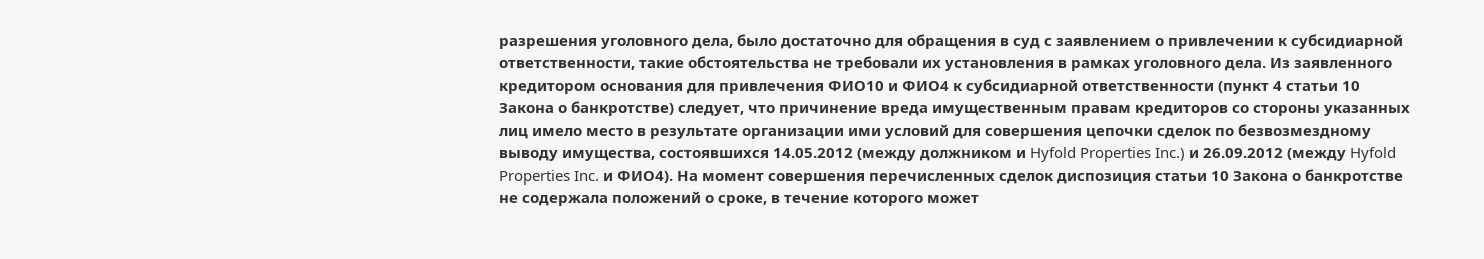разрешения уголовного дела, было достаточно для обращения в суд с заявлением о привлечении к субсидиарной ответственности, такие обстоятельства не требовали их установления в рамках уголовного дела. Из заявленного кредитором основания для привлечения ФИО10 и ФИО4 к субсидиарной ответственности (пункт 4 статьи 10 Закона о банкротстве) следует, что причинение вреда имущественным правам кредиторов со стороны указанных лиц имело место в результате организации ими условий для совершения цепочки сделок по безвозмездному выводу имущества, состоявшихся 14.05.2012 (между должником и Hyfold Properties Inc.) и 26.09.2012 (между Hyfold Properties Inc. и ФИО4). На момент совершения перечисленных сделок диспозиция статьи 10 Закона о банкротстве не содержала положений о сроке, в течение которого может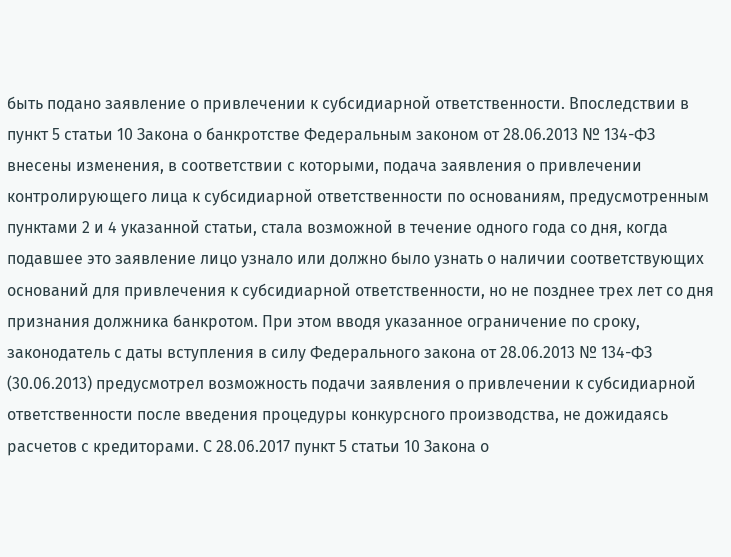быть подано заявление о привлечении к субсидиарной ответственности. Впоследствии в пункт 5 статьи 10 Закона о банкротстве Федеральным законом от 28.06.2013 № 134-ФЗ внесены изменения, в соответствии с которыми, подача заявления о привлечении контролирующего лица к субсидиарной ответственности по основаниям, предусмотренным пунктами 2 и 4 указанной статьи, стала возможной в течение одного года со дня, когда подавшее это заявление лицо узнало или должно было узнать о наличии соответствующих оснований для привлечения к субсидиарной ответственности, но не позднее трех лет со дня признания должника банкротом. При этом вводя указанное ограничение по сроку, законодатель с даты вступления в силу Федерального закона от 28.06.2013 № 134-ФЗ (30.06.2013) предусмотрел возможность подачи заявления о привлечении к субсидиарной ответственности после введения процедуры конкурсного производства, не дожидаясь расчетов с кредиторами. С 28.06.2017 пункт 5 статьи 10 Закона о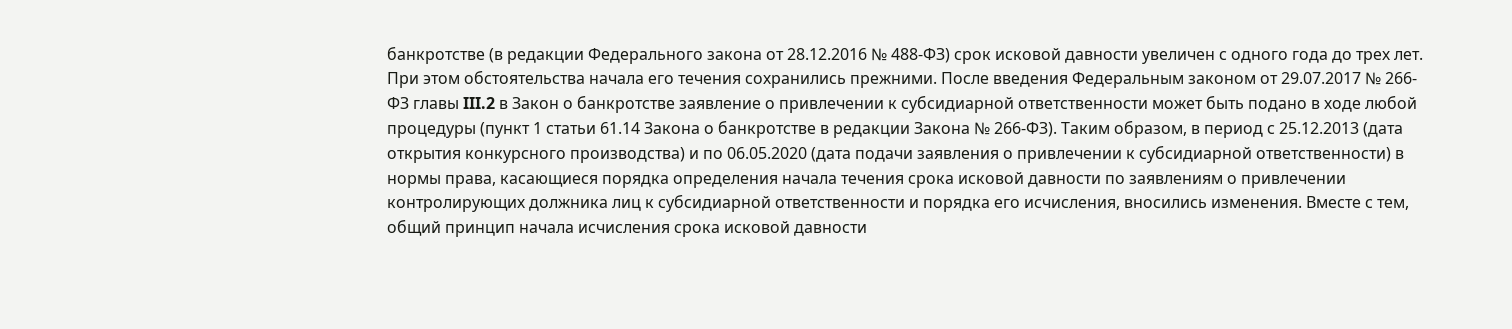банкротстве (в редакции Федерального закона от 28.12.2016 № 488-ФЗ) срок исковой давности увеличен с одного года до трех лет. При этом обстоятельства начала его течения сохранились прежними. После введения Федеральным законом от 29.07.2017 № 266-ФЗ главы III.2 в Закон о банкротстве заявление о привлечении к субсидиарной ответственности может быть подано в ходе любой процедуры (пункт 1 статьи 61.14 Закона о банкротстве в редакции Закона № 266-ФЗ). Таким образом, в период с 25.12.2013 (дата открытия конкурсного производства) и по 06.05.2020 (дата подачи заявления о привлечении к субсидиарной ответственности) в нормы права, касающиеся порядка определения начала течения срока исковой давности по заявлениям о привлечении контролирующих должника лиц к субсидиарной ответственности и порядка его исчисления, вносились изменения. Вместе с тем, общий принцип начала исчисления срока исковой давности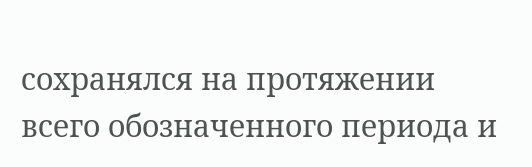сохранялся на протяжении всего обозначенного периода и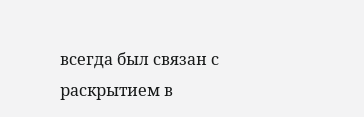всегда был связан с раскрытием в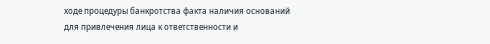ходе процедуры банкротства факта наличия оснований для привлечения лица к ответственности и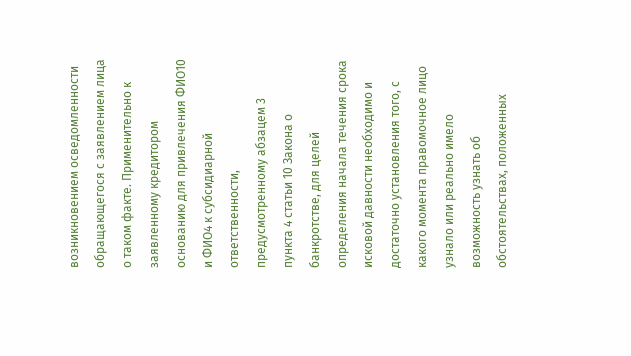возникновением осведомленности обращающегося с заявлением лица о таком факте. Применительно к заявленному кредитором основанию для привлечения ФИО10 и ФИО4 к субсидиарной ответственности, предусмотренному абзацем 3 пункта 4 статьи 10 Закона о банкротстве, для целей определения начала течения срока исковой давности необходимо и достаточно установления того, с какого момента правомочное лицо узнало или реально имело возможность узнать об обстоятельствах, положенных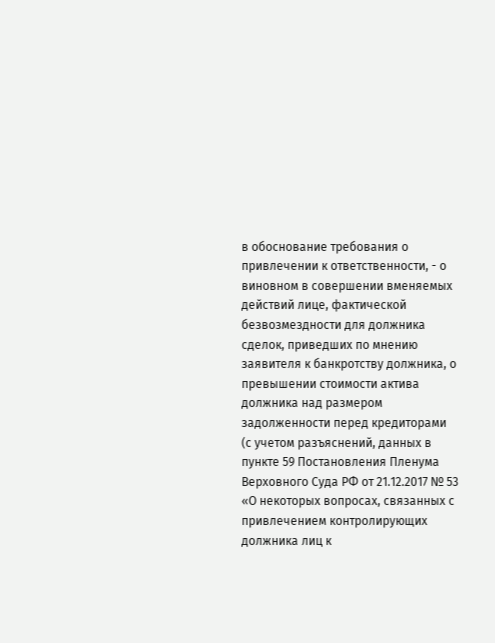в обоснование требования о привлечении к ответственности, - о виновном в совершении вменяемых действий лице, фактической безвозмездности для должника сделок, приведших по мнению заявителя к банкротству должника, о превышении стоимости актива должника над размером задолженности перед кредиторами (с учетом разъяснений, данных в пункте 59 Постановления Пленума Верховного Суда РФ от 21.12.2017 № 53 «О некоторых вопросах, связанных с привлечением контролирующих должника лиц к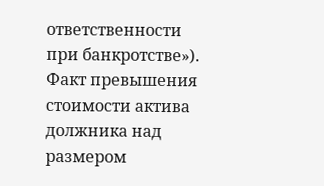ответственности при банкротстве»). Факт превышения стоимости актива должника над размером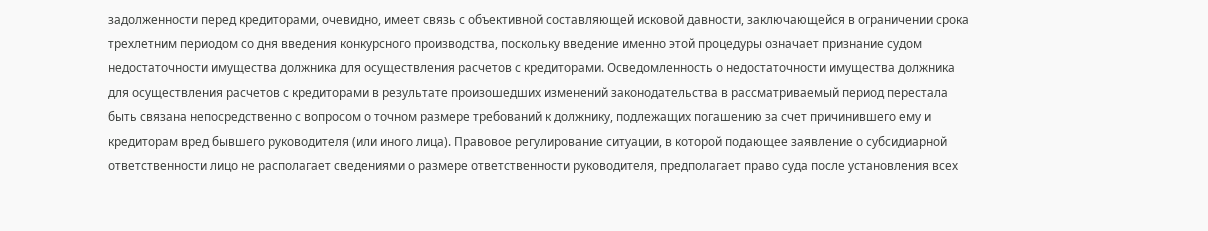задолженности перед кредиторами, очевидно, имеет связь с объективной составляющей исковой давности, заключающейся в ограничении срока трехлетним периодом со дня введения конкурсного производства, поскольку введение именно этой процедуры означает признание судом недостаточности имущества должника для осуществления расчетов с кредиторами. Осведомленность о недостаточности имущества должника для осуществления расчетов с кредиторами в результате произошедших изменений законодательства в рассматриваемый период перестала быть связана непосредственно с вопросом о точном размере требований к должнику, подлежащих погашению за счет причинившего ему и кредиторам вред бывшего руководителя (или иного лица). Правовое регулирование ситуации, в которой подающее заявление о субсидиарной ответственности лицо не располагает сведениями о размере ответственности руководителя, предполагает право суда после установления всех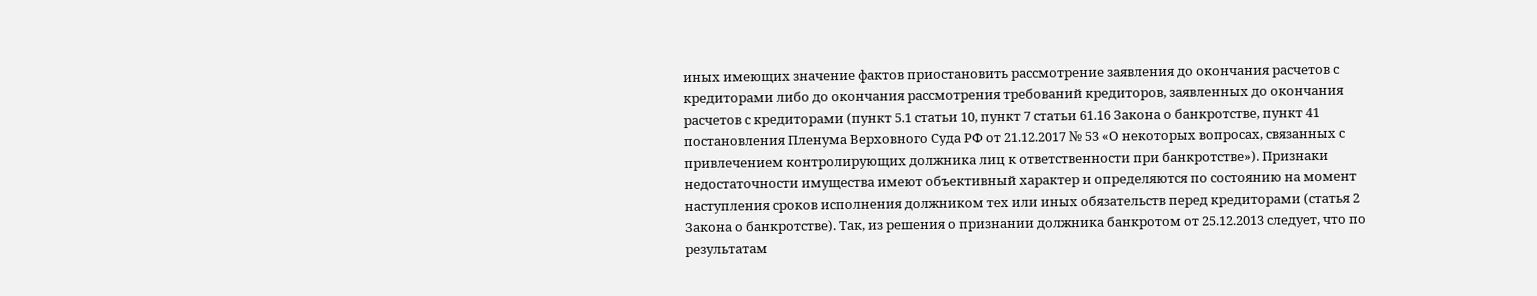иных имеющих значение фактов приостановить рассмотрение заявления до окончания расчетов с кредиторами либо до окончания рассмотрения требований кредиторов, заявленных до окончания расчетов с кредиторами (пункт 5.1 статьи 10, пункт 7 статьи 61.16 Закона о банкротстве, пункт 41 постановления Пленума Верховного Суда РФ от 21.12.2017 № 53 «О некоторых вопросах, связанных с привлечением контролирующих должника лиц к ответственности при банкротстве»). Признаки недостаточности имущества имеют объективный характер и определяются по состоянию на момент наступления сроков исполнения должником тех или иных обязательств перед кредиторами (статья 2 Закона о банкротстве). Так, из решения о признании должника банкротом от 25.12.2013 следует, что по результатам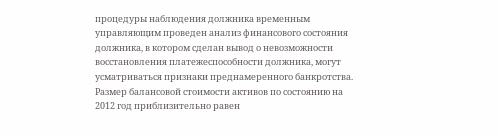процедуры наблюдения должника временным управляющим проведен анализ финансового состояния должника, в котором сделан вывод о невозможности восстановления платежеспособности должника, могут усматриваться признаки преднамеренного банкротства. Размер балансовой стоимости активов по состоянию на 2012 год приблизительно равен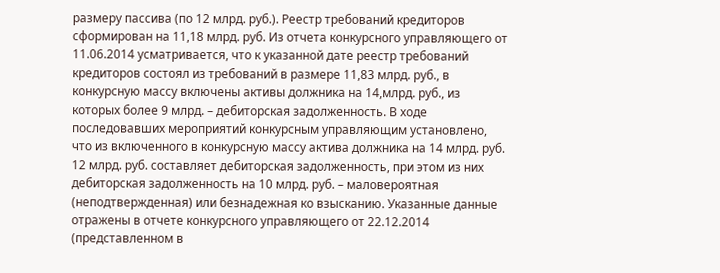размеру пассива (по 12 млрд. руб.). Реестр требований кредиторов сформирован на 11,18 млрд. руб. Из отчета конкурсного управляющего от 11.06.2014 усматривается, что к указанной дате реестр требований кредиторов состоял из требований в размере 11,83 млрд. руб., в конкурсную массу включены активы должника на 14,млрд. руб., из которых более 9 млрд. – дебиторская задолженность. В ходе последовавших мероприятий конкурсным управляющим установлено, что из включенного в конкурсную массу актива должника на 14 млрд. руб. 12 млрд. руб. составляет дебиторская задолженность, при этом из них дебиторская задолженность на 10 млрд. руб. – маловероятная (неподтвержденная) или безнадежная ко взысканию. Указанные данные отражены в отчете конкурсного управляющего от 22.12.2014 (представленном в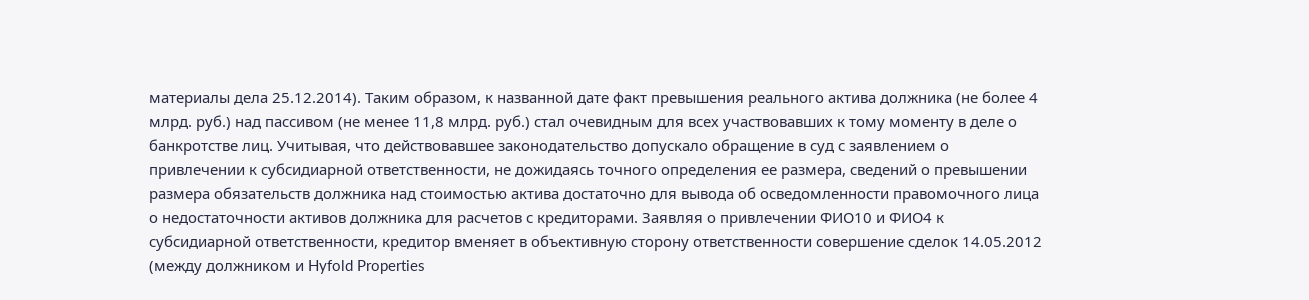материалы дела 25.12.2014). Таким образом, к названной дате факт превышения реального актива должника (не более 4 млрд. руб.) над пассивом (не менее 11,8 млрд. руб.) стал очевидным для всех участвовавших к тому моменту в деле о банкротстве лиц. Учитывая, что действовавшее законодательство допускало обращение в суд с заявлением о привлечении к субсидиарной ответственности, не дожидаясь точного определения ее размера, сведений о превышении размера обязательств должника над стоимостью актива достаточно для вывода об осведомленности правомочного лица о недостаточности активов должника для расчетов с кредиторами. Заявляя о привлечении ФИО10 и ФИО4 к субсидиарной ответственности, кредитор вменяет в объективную сторону ответственности совершение сделок 14.05.2012 (между должником и Hyfold Properties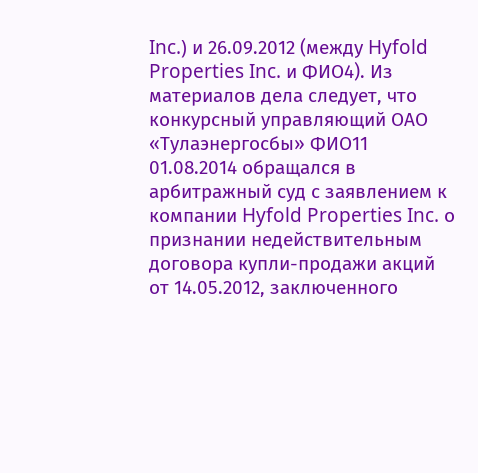Inc.) и 26.09.2012 (между Hyfold Properties Inc. и ФИО4). Из материалов дела следует, что конкурсный управляющий ОАО «Тулаэнергосбы» ФИО11 01.08.2014 обращался в арбитражный суд с заявлением к компании Hyfold Properties Inc. о признании недействительным договора купли-продажи акций от 14.05.2012, заключенного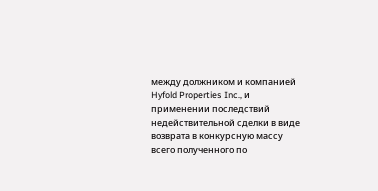между должником и компанией Hyfold Properties Inc., и применении последствий недействительной сделки в виде возврата в конкурсную массу всего полученного по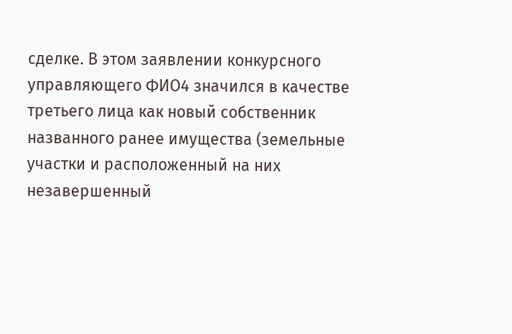сделке. В этом заявлении конкурсного управляющего ФИО4 значился в качестве третьего лица как новый собственник названного ранее имущества (земельные участки и расположенный на них незавершенный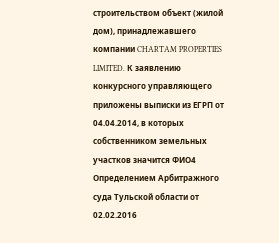строительством объект (жилой дом), принадлежавшего компании CHARTAM PROPERTIES LIMITED. К заявлению конкурсного управляющего приложены выписки из ЕГРП от 04.04.2014, в которых собственником земельных участков значится ФИО4 Определением Арбитражного суда Тульской области от 02.02.2016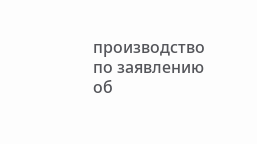производство по заявлению об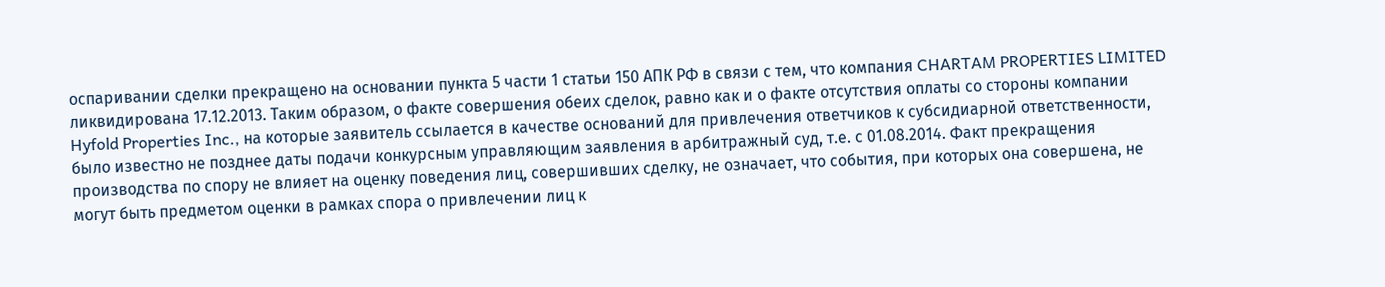оспаривании сделки прекращено на основании пункта 5 части 1 статьи 150 АПК РФ в связи с тем, что компания CHARTAM PROPERTIES LIMITED ликвидирована 17.12.2013. Таким образом, о факте совершения обеих сделок, равно как и о факте отсутствия оплаты со стороны компании Hyfold Properties Inc., на которые заявитель ссылается в качестве оснований для привлечения ответчиков к субсидиарной ответственности, было известно не позднее даты подачи конкурсным управляющим заявления в арбитражный суд, т.е. с 01.08.2014. Факт прекращения производства по спору не влияет на оценку поведения лиц, совершивших сделку, не означает, что события, при которых она совершена, не могут быть предметом оценки в рамках спора о привлечении лиц к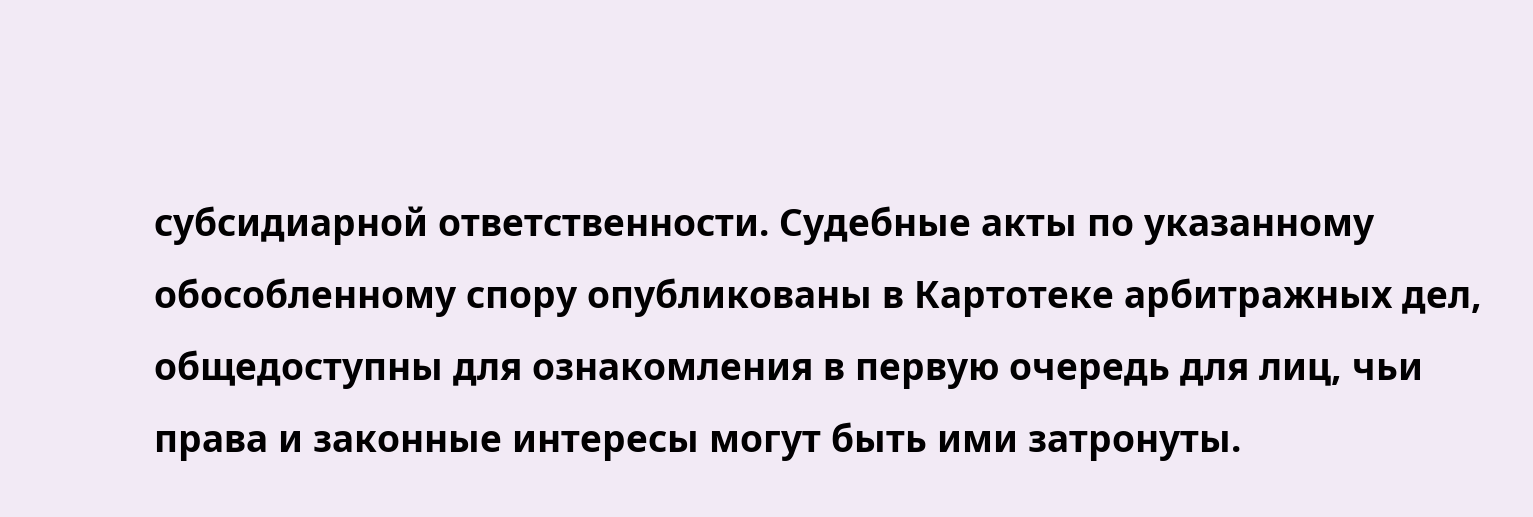субсидиарной ответственности. Судебные акты по указанному обособленному спору опубликованы в Картотеке арбитражных дел, общедоступны для ознакомления в первую очередь для лиц, чьи права и законные интересы могут быть ими затронуты.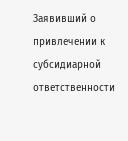Заявивший о привлечении к субсидиарной ответственности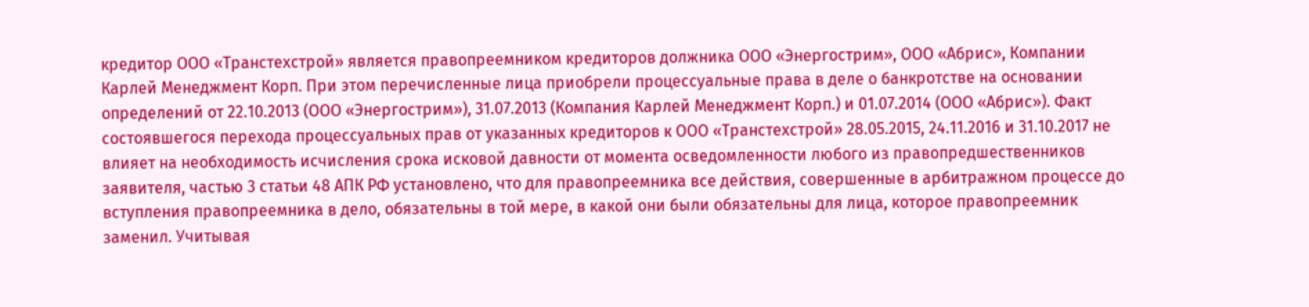кредитор ООО «Транстехстрой» является правопреемником кредиторов должника ООО «Энергострим», ООО «Абрис», Компании Карлей Менеджмент Корп. При этом перечисленные лица приобрели процессуальные права в деле о банкротстве на основании определений от 22.10.2013 (ООО «Энергострим»), 31.07.2013 (Компания Карлей Менеджмент Корп.) и 01.07.2014 (ООО «Абрис»). Факт состоявшегося перехода процессуальных прав от указанных кредиторов к ООО «Транстехстрой» 28.05.2015, 24.11.2016 и 31.10.2017 не влияет на необходимость исчисления срока исковой давности от момента осведомленности любого из правопредшественников заявителя, частью 3 статьи 48 АПК РФ установлено, что для правопреемника все действия, совершенные в арбитражном процессе до вступления правопреемника в дело, обязательны в той мере, в какой они были обязательны для лица, которое правопреемник заменил. Учитывая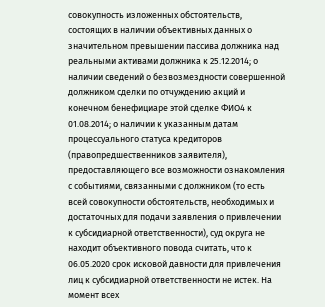совокупность изложенных обстоятельств, состоящих в наличии объективных данных о значительном превышении пассива должника над реальными активами должника к 25.12.2014; о наличии сведений о безвозмездности совершенной должником сделки по отчуждению акций и конечном бенефициаре этой сделке ФИО4 к 01.08.2014; о наличии к указанным датам процессуального статуса кредиторов (правопредшественников заявителя), предоставляющего все возможности ознакомления с событиями, связанными с должником (то есть всей совокупности обстоятельств, необходимых и достаточных для подачи заявления о привлечении к субсидиарной ответственности), суд округа не находит объективного повода считать, что к 06.05.2020 срок исковой давности для привлечения лиц к субсидиарной ответственности не истек. На момент всех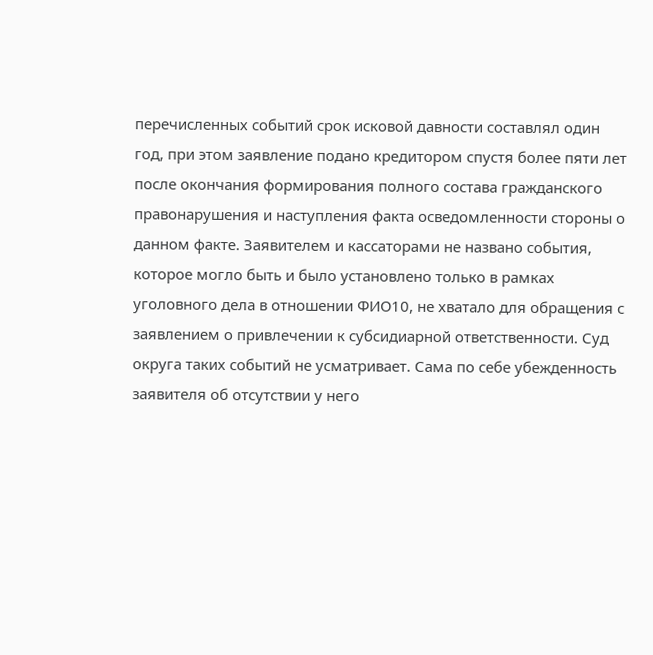перечисленных событий срок исковой давности составлял один год, при этом заявление подано кредитором спустя более пяти лет после окончания формирования полного состава гражданского правонарушения и наступления факта осведомленности стороны о данном факте. Заявителем и кассаторами не названо события, которое могло быть и было установлено только в рамках уголовного дела в отношении ФИО10, не хватало для обращения с заявлением о привлечении к субсидиарной ответственности. Суд округа таких событий не усматривает. Сама по себе убежденность заявителя об отсутствии у него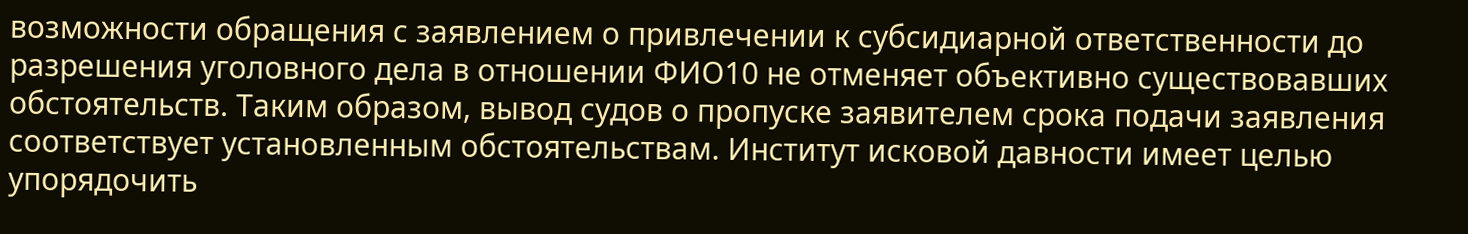возможности обращения с заявлением о привлечении к субсидиарной ответственности до разрешения уголовного дела в отношении ФИО10 не отменяет объективно существовавших обстоятельств. Таким образом, вывод судов о пропуске заявителем срока подачи заявления соответствует установленным обстоятельствам. Институт исковой давности имеет целью упорядочить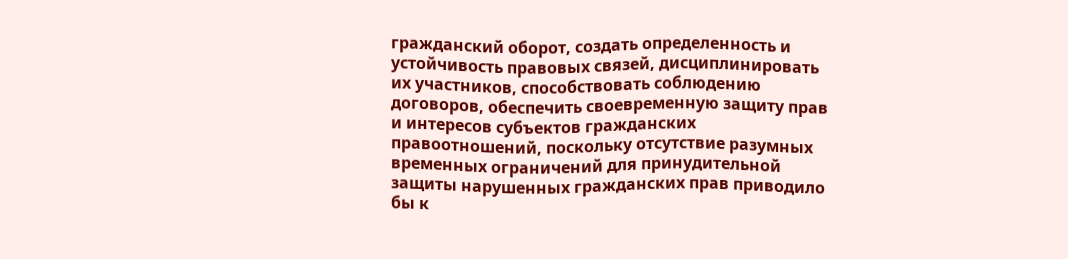гражданский оборот, создать определенность и устойчивость правовых связей, дисциплинировать их участников, способствовать соблюдению договоров, обеспечить своевременную защиту прав и интересов субъектов гражданских правоотношений, поскольку отсутствие разумных временных ограничений для принудительной защиты нарушенных гражданских прав приводило бы к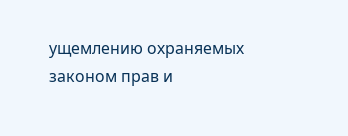ущемлению охраняемых законом прав и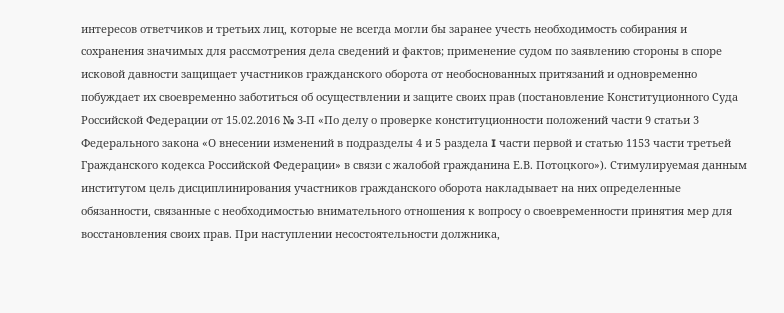интересов ответчиков и третьих лиц, которые не всегда могли бы заранее учесть необходимость собирания и сохранения значимых для рассмотрения дела сведений и фактов; применение судом по заявлению стороны в споре исковой давности защищает участников гражданского оборота от необоснованных притязаний и одновременно побуждает их своевременно заботиться об осуществлении и защите своих прав (постановление Конституционного Суда Российской Федерации от 15.02.2016 № 3-П «По делу о проверке конституционности положений части 9 статьи 3 Федерального закона «О внесении изменений в подразделы 4 и 5 раздела I части первой и статью 1153 части третьей Гражданского кодекса Российской Федерации» в связи с жалобой гражданина Е.В. Потоцкого»). Стимулируемая данным институтом цель дисциплинирования участников гражданского оборота накладывает на них определенные обязанности, связанные с необходимостью внимательного отношения к вопросу о своевременности принятия мер для восстановления своих прав. При наступлении несостоятельности должника,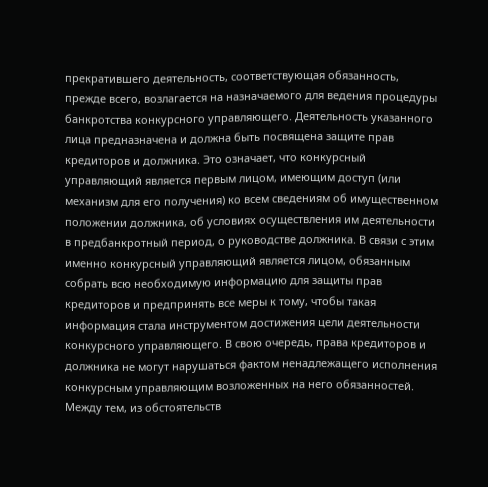прекратившего деятельность, соответствующая обязанность, прежде всего, возлагается на назначаемого для ведения процедуры банкротства конкурсного управляющего. Деятельность указанного лица предназначена и должна быть посвящена защите прав кредиторов и должника. Это означает, что конкурсный управляющий является первым лицом, имеющим доступ (или механизм для его получения) ко всем сведениям об имущественном положении должника, об условиях осуществления им деятельности в предбанкротный период, о руководстве должника. В связи с этим именно конкурсный управляющий является лицом, обязанным собрать всю необходимую информацию для защиты прав кредиторов и предпринять все меры к тому, чтобы такая информация стала инструментом достижения цели деятельности конкурсного управляющего. В свою очередь, права кредиторов и должника не могут нарушаться фактом ненадлежащего исполнения конкурсным управляющим возложенных на него обязанностей. Между тем, из обстоятельств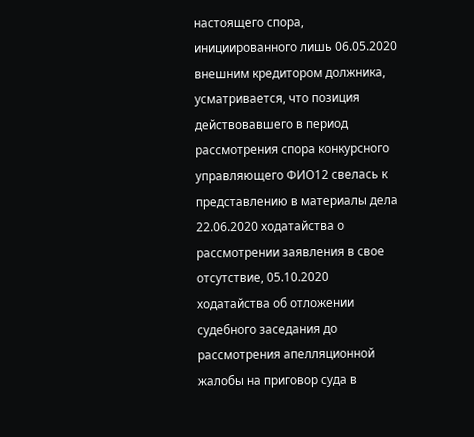настоящего спора, инициированного лишь 06.05.2020 внешним кредитором должника, усматривается, что позиция действовавшего в период рассмотрения спора конкурсного управляющего ФИО12 свелась к представлению в материалы дела 22.06.2020 ходатайства о рассмотрении заявления в свое отсутствие, 05.10.2020 ходатайства об отложении судебного заседания до рассмотрения апелляционной жалобы на приговор суда в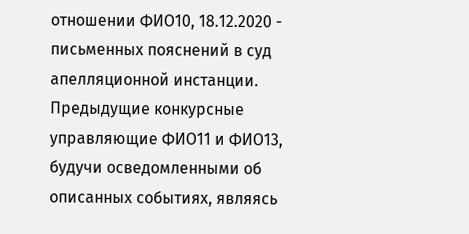отношении ФИО10, 18.12.2020 - письменных пояснений в суд апелляционной инстанции. Предыдущие конкурсные управляющие ФИО11 и ФИО13, будучи осведомленными об описанных событиях, являясь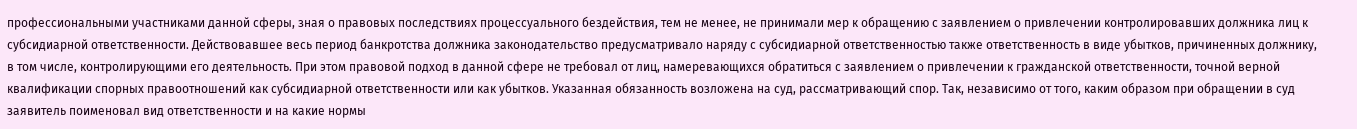профессиональными участниками данной сферы, зная о правовых последствиях процессуального бездействия, тем не менее, не принимали мер к обращению с заявлением о привлечении контролировавших должника лиц к субсидиарной ответственности. Действовавшее весь период банкротства должника законодательство предусматривало наряду с субсидиарной ответственностью также ответственность в виде убытков, причиненных должнику, в том числе, контролирующими его деятельность. При этом правовой подход в данной сфере не требовал от лиц, намеревающихся обратиться с заявлением о привлечении к гражданской ответственности, точной верной квалификации спорных правоотношений как субсидиарной ответственности или как убытков. Указанная обязанность возложена на суд, рассматривающий спор. Так, независимо от того, каким образом при обращении в суд заявитель поименовал вид ответственности и на какие нормы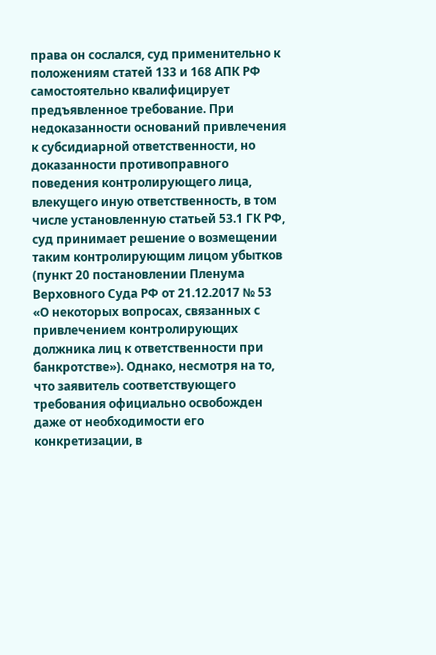права он сослался, суд применительно к положениям статей 133 и 168 АПК РФ самостоятельно квалифицирует предъявленное требование. При недоказанности оснований привлечения к субсидиарной ответственности, но доказанности противоправного поведения контролирующего лица, влекущего иную ответственность, в том числе установленную статьей 53.1 ГК РФ, суд принимает решение о возмещении таким контролирующим лицом убытков (пункт 20 постановлении Пленума Верховного Суда РФ от 21.12.2017 № 53 «О некоторых вопросах, связанных с привлечением контролирующих должника лиц к ответственности при банкротстве»). Однако, несмотря на то, что заявитель соответствующего требования официально освобожден даже от необходимости его конкретизации, в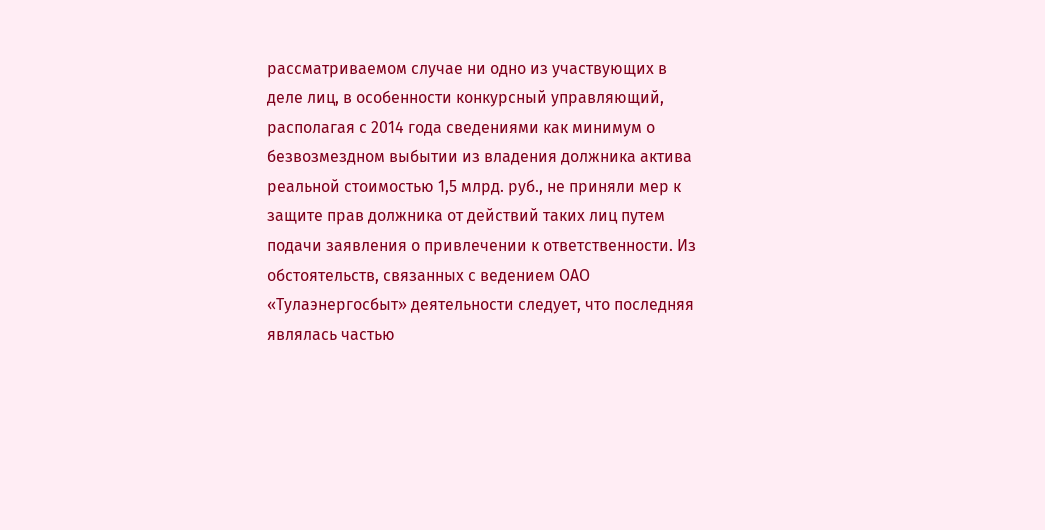рассматриваемом случае ни одно из участвующих в деле лиц, в особенности конкурсный управляющий, располагая с 2014 года сведениями как минимум о безвозмездном выбытии из владения должника актива реальной стоимостью 1,5 млрд. руб., не приняли мер к защите прав должника от действий таких лиц путем подачи заявления о привлечении к ответственности. Из обстоятельств, связанных с ведением ОАО «Тулаэнергосбыт» деятельности следует, что последняя являлась частью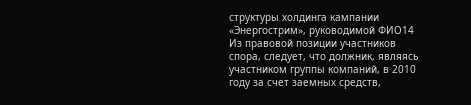структуры холдинга кампании «Энергострим», руководимой ФИО14 Из правовой позиции участников спора, следует, что должник, являясь участником группы компаний, в 2010 году за счет заемных средств,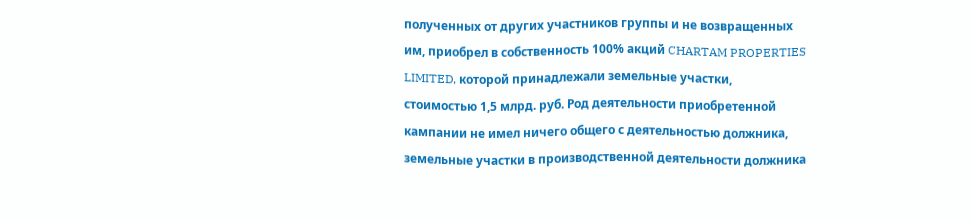полученных от других участников группы и не возвращенных им, приобрел в собственность 100% акций CHARTAM PROPERTIES LIMITED, которой принадлежали земельные участки, стоимостью 1,5 млрд. руб. Род деятельности приобретенной кампании не имел ничего общего с деятельностью должника, земельные участки в производственной деятельности должника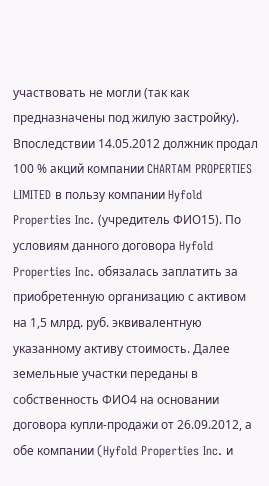участвовать не могли (так как предназначены под жилую застройку). Впоследствии 14.05.2012 должник продал 100 % акций компании CHARTAM PROPERTIES LIMITED в пользу компании Hyfold Properties Inc. (учредитель ФИО15). По условиям данного договора Hyfold Properties Inc. обязалась заплатить за приобретенную организацию с активом на 1,5 млрд. руб. эквивалентную указанному активу стоимость. Далее земельные участки переданы в собственность ФИО4 на основании договора купли-продажи от 26.09.2012, а обе компании (Hyfold Properties Inc. и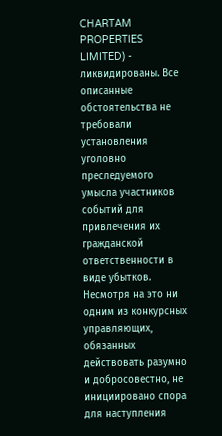CHARTAM PROPERTIES LIMITED) - ликвидированы. Все описанные обстоятельства не требовали установления уголовно преследуемого умысла участников событий для привлечения их гражданской ответственности в виде убытков. Несмотря на это ни одним из конкурсных управляющих, обязанных действовать разумно и добросовестно, не инициировано спора для наступления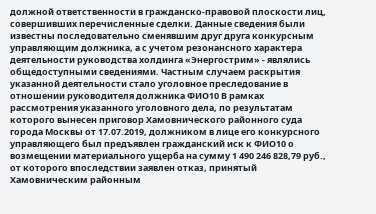должной ответственности в гражданско-правовой плоскости лиц, совершивших перечисленные сделки. Данные сведения были известны последовательно сменявшим друг друга конкурсным управляющим должника, а с учетом резонансного характера деятельности руководства холдинга «Энергострим» - являлись общедоступными сведениями. Частным случаем раскрытия указанной деятельности стало уголовное преследование в отношении руководителя должника ФИО10 В рамках рассмотрения указанного уголовного дела, по результатам которого вынесен приговор Хамовнического районного суда города Москвы от 17.07.2019, должником в лице его конкурсного управляющего был предъявлен гражданский иск к ФИО10 о возмещении материального ущерба на сумму 1 490 246 828,79 руб., от которого впоследствии заявлен отказ, принятый Хамовническим районным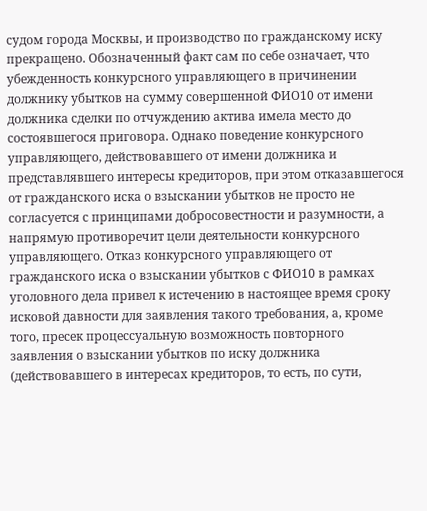судом города Москвы, и производство по гражданскому иску прекращено. Обозначенный факт сам по себе означает, что убежденность конкурсного управляющего в причинении должнику убытков на сумму совершенной ФИО10 от имени должника сделки по отчуждению актива имела место до состоявшегося приговора. Однако поведение конкурсного управляющего, действовавшего от имени должника и представлявшего интересы кредиторов, при этом отказавшегося от гражданского иска о взыскании убытков не просто не согласуется с принципами добросовестности и разумности, а напрямую противоречит цели деятельности конкурсного управляющего. Отказ конкурсного управляющего от гражданского иска о взыскании убытков с ФИО10 в рамках уголовного дела привел к истечению в настоящее время сроку исковой давности для заявления такого требования, а, кроме того, пресек процессуальную возможность повторного заявления о взыскании убытков по иску должника (действовавшего в интересах кредиторов, то есть, по сути,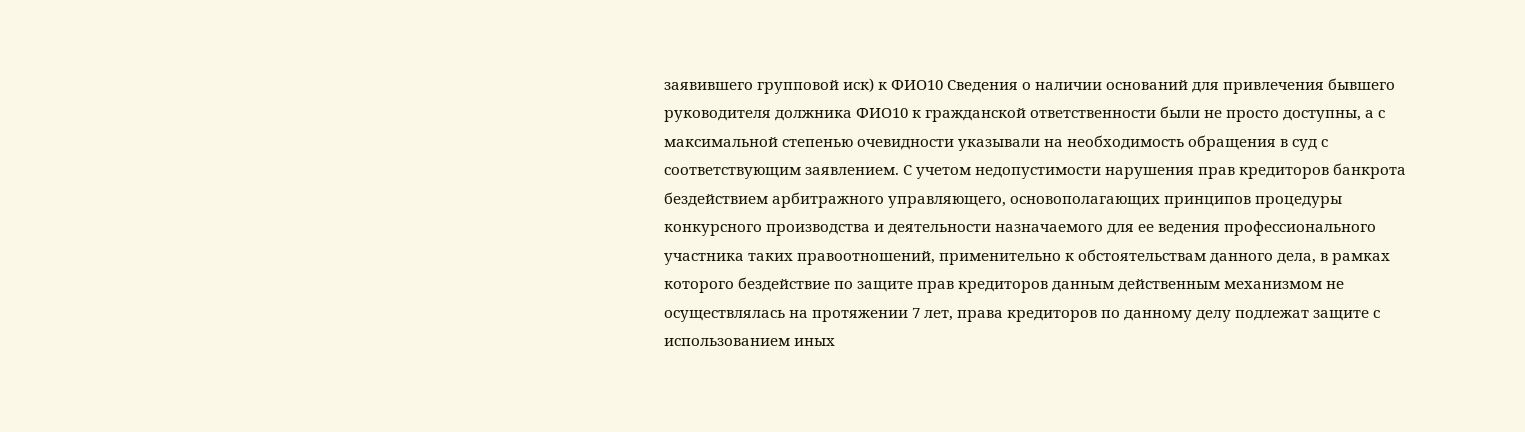заявившего групповой иск) к ФИО10 Сведения о наличии оснований для привлечения бывшего руководителя должника ФИО10 к гражданской ответственности были не просто доступны, а с максимальной степенью очевидности указывали на необходимость обращения в суд с соответствующим заявлением. С учетом недопустимости нарушения прав кредиторов банкрота бездействием арбитражного управляющего, основополагающих принципов процедуры конкурсного производства и деятельности назначаемого для ее ведения профессионального участника таких правоотношений, применительно к обстоятельствам данного дела, в рамках которого бездействие по защите прав кредиторов данным действенным механизмом не осуществлялась на протяжении 7 лет, права кредиторов по данному делу подлежат защите с использованием иных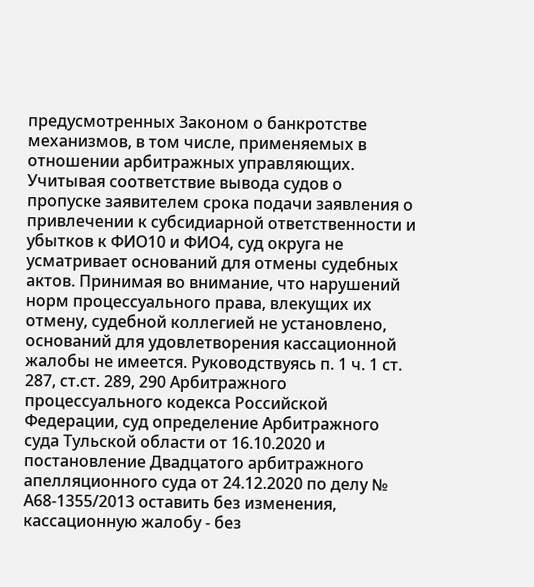предусмотренных Законом о банкротстве механизмов, в том числе, применяемых в отношении арбитражных управляющих. Учитывая соответствие вывода судов о пропуске заявителем срока подачи заявления о привлечении к субсидиарной ответственности и убытков к ФИО10 и ФИО4, суд округа не усматривает оснований для отмены судебных актов. Принимая во внимание, что нарушений норм процессуального права, влекущих их отмену, судебной коллегией не установлено, оснований для удовлетворения кассационной жалобы не имеется. Руководствуясь п. 1 ч. 1 ст. 287, ст.ст. 289, 290 Арбитражного процессуального кодекса Российской Федерации, суд определение Арбитражного суда Тульской области от 16.10.2020 и постановление Двадцатого арбитражного апелляционного суда от 24.12.2020 по делу № А68-1355/2013 оставить без изменения, кассационную жалобу - без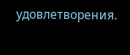удовлетворения.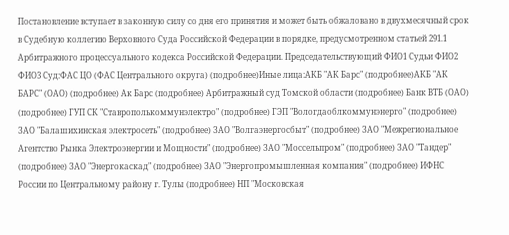Постановление вступает в законную силу со дня его принятия и может быть обжаловано в двухмесячный срок в Судебную коллегию Верховного Суда Российской Федерации в порядке, предусмотренном статьей 291.1 Арбитражного процессуального кодекса Российской Федерации. Председательствующий ФИО1 Судьи ФИО2 ФИО3 Суд:ФАС ЦО (ФАС Центрального округа) (подробнее)Иные лица:АКБ "АК Барс" (подробнее)АКБ "АК БАРС" (ОАО) (подробнее) Ак Барс (подробнее) Арбитражный суд Томской области (подробнее) Банк ВТБ (ОАО) (подробнее) ГУП СК "Ставрополькоммунэлектро" (подробнее) ГЭП "Вологдаоблкоммунэнерго" (подробнее) ЗАО "Балашихинская электросеть" (подробнее) ЗАО "Волгаэнергосбыт" (подробнее) ЗАО "Межрегиональное Агентство Рынка Электроэнергии и Мощности" (подробнее) ЗАО "Моссельпром" (подробнее) ЗАО "Тандер" (подробнее) ЗАО "Энергокаскад" (подробнее) ЗАО "Энергопромышленная компания" (подробнее) ИФНС России по Центральному району г. Тулы (подробнее) НП "Московская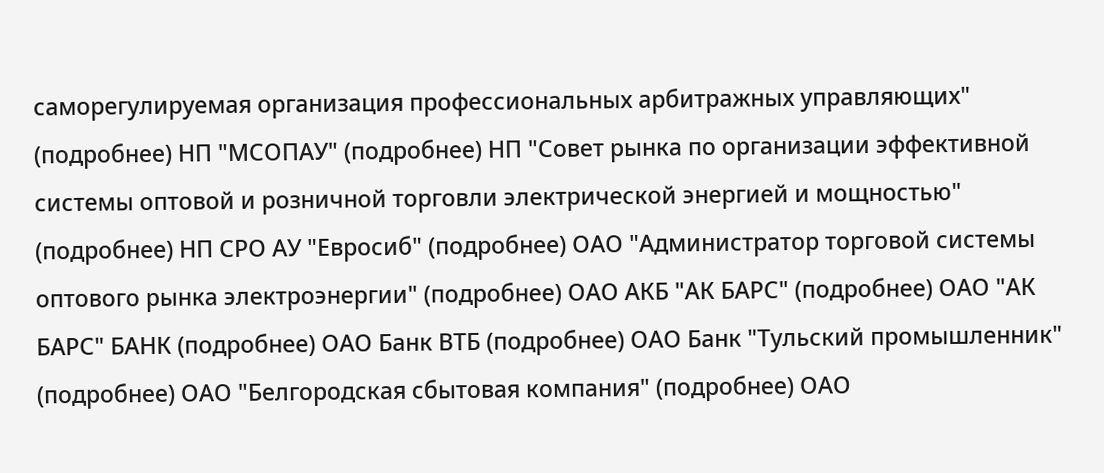саморегулируемая организация профессиональных арбитражных управляющих" (подробнее) НП "МСОПАУ" (подробнее) НП "Совет рынка по организации эффективной системы оптовой и розничной торговли электрической энергией и мощностью" (подробнее) НП СРО АУ "Евросиб" (подробнее) ОАО "Администратор торговой системы оптового рынка электроэнергии" (подробнее) ОАО АКБ "АК БАРС" (подробнее) ОАО "АК БАРС" БАНК (подробнее) ОАО Банк ВТБ (подробнее) ОАО Банк "Тульский промышленник" (подробнее) ОАО "Белгородская сбытовая компания" (подробнее) ОАО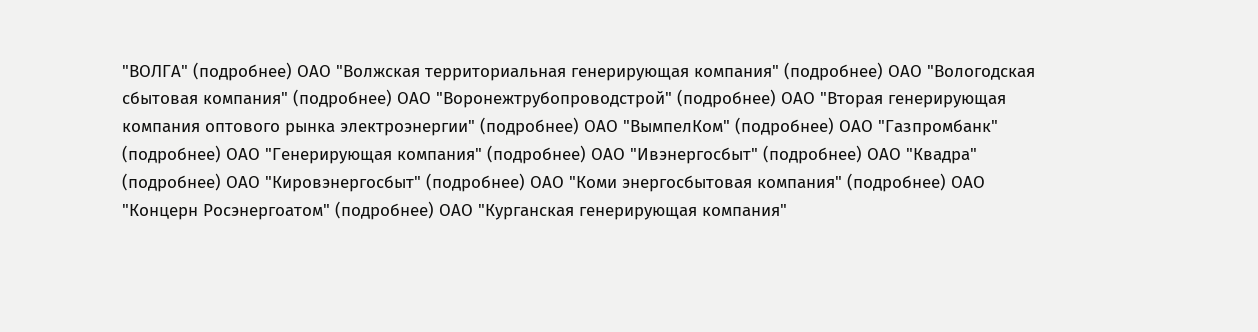"ВОЛГА" (подробнее) ОАО "Волжская территориальная генерирующая компания" (подробнее) ОАО "Вологодская сбытовая компания" (подробнее) ОАО "Воронежтрубопроводстрой" (подробнее) ОАО "Вторая генерирующая компания оптового рынка электроэнергии" (подробнее) ОАО "ВымпелКом" (подробнее) ОАО "Газпромбанк" (подробнее) ОАО "Генерирующая компания" (подробнее) ОАО "Ивэнергосбыт" (подробнее) ОАО "Квадра" (подробнее) ОАО "Кировэнергосбыт" (подробнее) ОАО "Коми энергосбытовая компания" (подробнее) ОАО "Концерн Росэнергоатом" (подробнее) ОАО "Курганская генерирующая компания"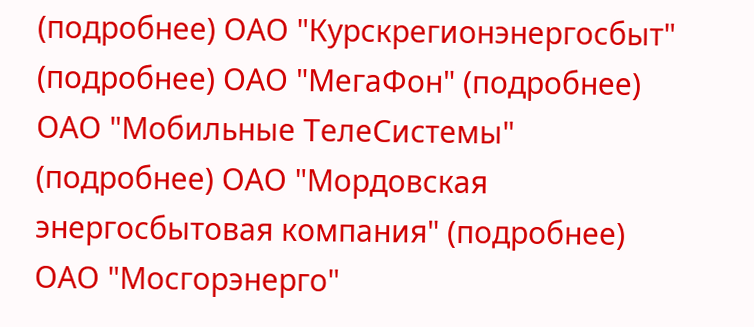(подробнее) ОАО "Курскрегионэнергосбыт" (подробнее) ОАО "МегаФон" (подробнее) ОАО "Мобильные ТелеСистемы" (подробнее) ОАО "Мордовская энергосбытовая компания" (подробнее) ОАО "Мосгорэнерго"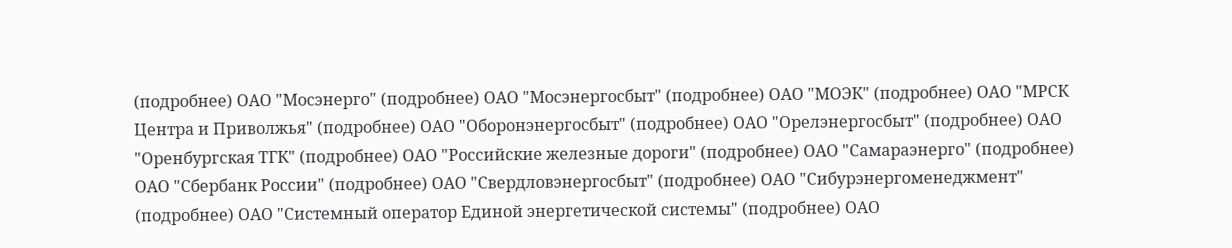(подробнее) ОАО "Мосэнерго" (подробнее) ОАО "Мосэнергосбыт" (подробнее) ОАО "МОЭК" (подробнее) ОАО "МРСК Центра и Приволжья" (подробнее) ОАО "Оборонэнергосбыт" (подробнее) ОАО "Орелэнергосбыт" (подробнее) ОАО "Оренбургская ТГК" (подробнее) ОАО "Российские железные дороги" (подробнее) ОАО "Самараэнерго" (подробнее) ОАО "Сбербанк России" (подробнее) ОАО "Свердловэнергосбыт" (подробнее) ОАО "Сибурэнергоменеджмент" (подробнее) ОАО "Системный оператор Единой энергетической системы" (подробнее) ОАО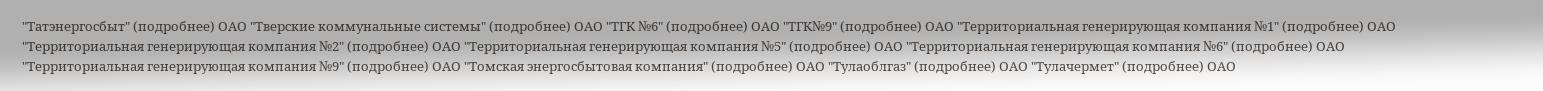"Татэнергосбыт" (подробнее) ОАО "Тверские коммунальные системы" (подробнее) ОАО "ТГК №6" (подробнее) ОАО "ТГК№9" (подробнее) ОАО "Территориальная генерирующая компания №1" (подробнее) ОАО "Территориальная генерирующая компания №2" (подробнее) ОАО "Территориальная генерирующая компания №5" (подробнее) ОАО "Территориальная генерирующая компания №6" (подробнее) ОАО "Территориальная генерирующая компания №9" (подробнее) ОАО "Томская энергосбытовая компания" (подробнее) ОАО "Тулаоблгаз" (подробнее) ОАО "Тулачермет" (подробнее) ОАО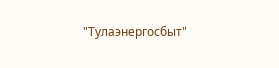"Тулаэнергосбыт"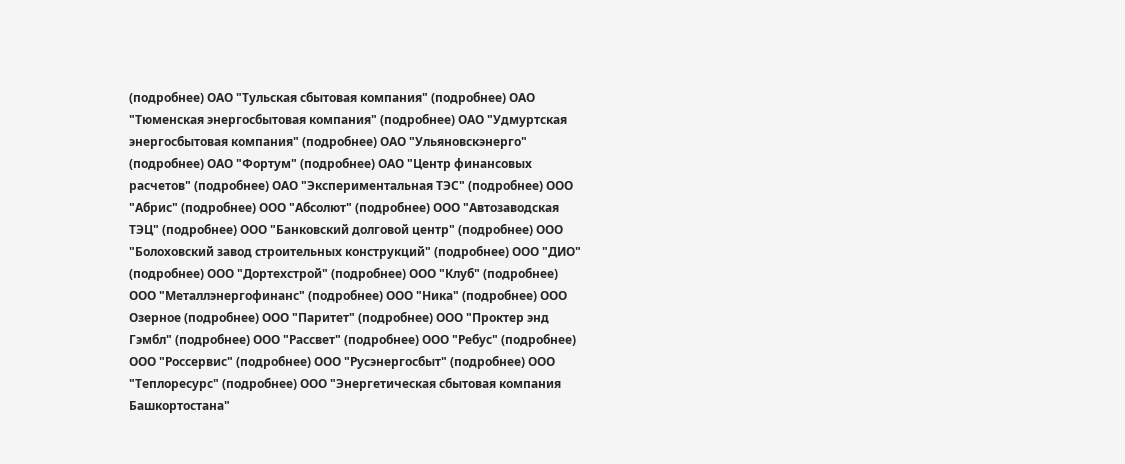(подробнее) ОАО "Тульская сбытовая компания" (подробнее) ОАО "Тюменская энергосбытовая компания" (подробнее) ОАО "Удмуртская энергосбытовая компания" (подробнее) ОАО "Ульяновскэнерго" (подробнее) ОАО "Фортум" (подробнее) ОАО "Центр финансовых расчетов" (подробнее) ОАО "Экспериментальная ТЭС" (подробнее) ООО "Абрис" (подробнее) ООО "Абсолют" (подробнее) ООО "Автозаводская ТЭЦ" (подробнее) ООО "Банковский долговой центр" (подробнее) ООО "Болоховский завод строительных конструкций" (подробнее) ООО "ДИО" (подробнее) ООО "Дортехстрой" (подробнее) ООО "Клуб" (подробнее) ООО "Металлэнергофинанс" (подробнее) ООО "Ника" (подробнее) ООО Озерное (подробнее) ООО "Паритет" (подробнее) ООО "Проктер энд Гэмбл" (подробнее) ООО "Рассвет" (подробнее) ООО "Ребус" (подробнее) ООО "Россервис" (подробнее) ООО "Русэнергосбыт" (подробнее) ООО "Теплоресурс" (подробнее) ООО "Энергетическая сбытовая компания Башкортостана"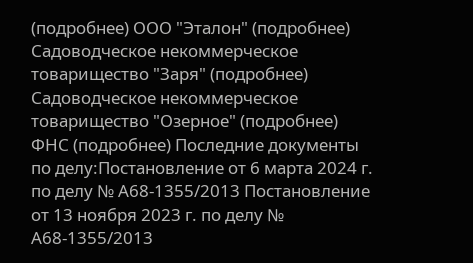(подробнее) ООО "Эталон" (подробнее) Садоводческое некоммерческое товарищество "Заря" (подробнее) Садоводческое некоммерческое товарищество "Озерное" (подробнее) ФНС (подробнее) Последние документы по делу:Постановление от 6 марта 2024 г. по делу № А68-1355/2013 Постановление от 13 ноября 2023 г. по делу № А68-1355/2013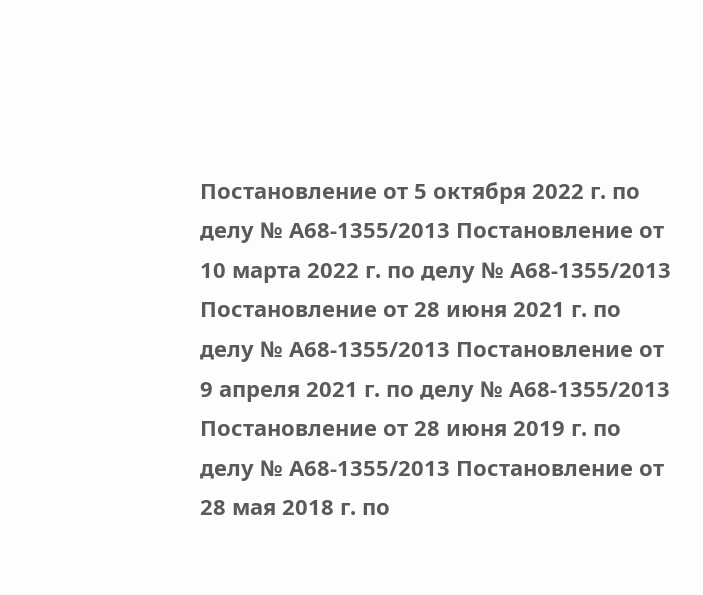Постановление от 5 октября 2022 г. по делу № А68-1355/2013 Постановление от 10 марта 2022 г. по делу № А68-1355/2013 Постановление от 28 июня 2021 г. по делу № А68-1355/2013 Постановление от 9 апреля 2021 г. по делу № А68-1355/2013 Постановление от 28 июня 2019 г. по делу № А68-1355/2013 Постановление от 28 мая 2018 г. по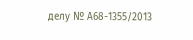делу № А68-1355/2013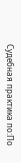Судебная практика по:По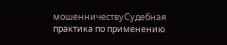мошенничествуСудебная практика по применению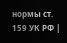нормы ст. 159 УК РФ |